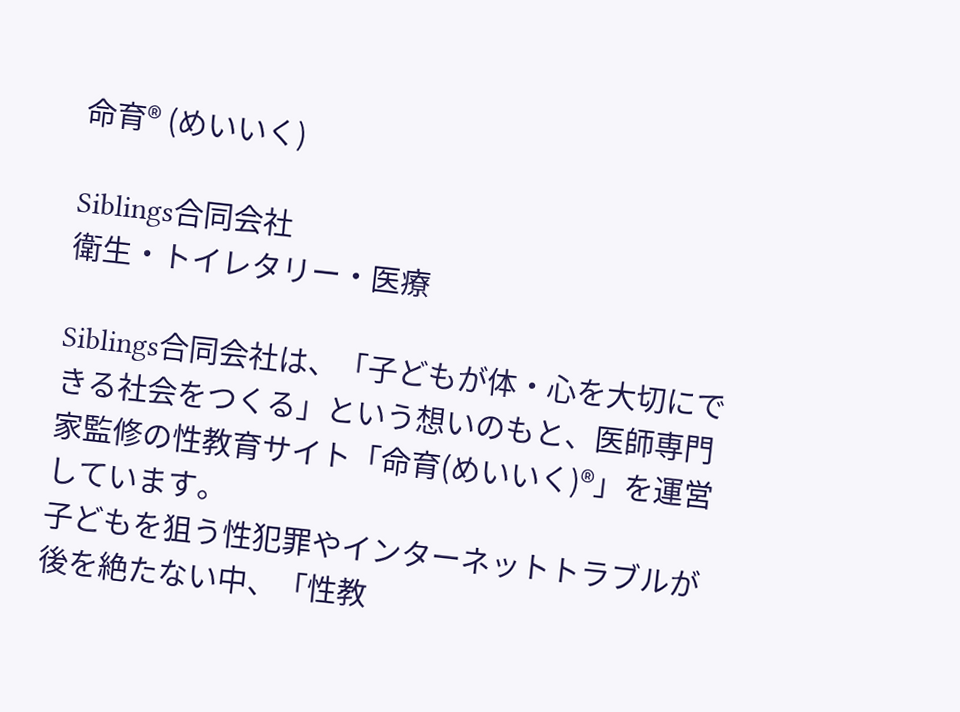命育® (めいいく)

Siblings合同会社
衛生・トイレタリー・医療

Siblings合同会社は、「子どもが体・心を大切にできる社会をつくる」という想いのもと、医師専門家監修の性教育サイト「命育(めいいく)®」を運営しています。
子どもを狙う性犯罪やインターネットトラブルが後を絶たない中、「性教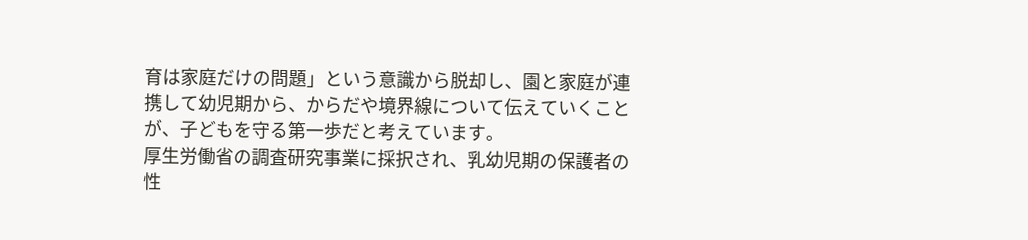育は家庭だけの問題」という意識から脱却し、園と家庭が連携して幼児期から、からだや境界線について伝えていくことが、子どもを守る第一歩だと考えています。
厚生労働省の調査研究事業に採択され、乳幼児期の保護者の性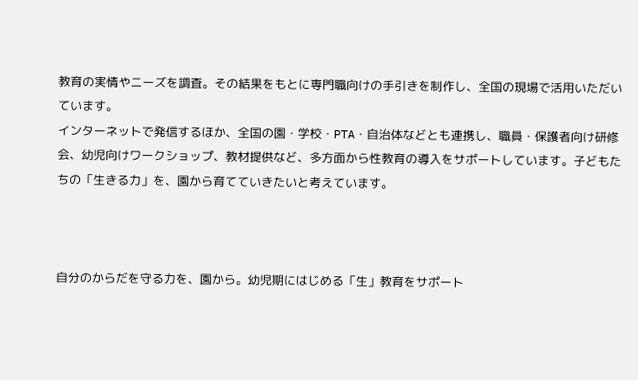教育の実情やニーズを調査。その結果をもとに専門職向けの手引きを制作し、全国の現場で活用いただいています。
インターネットで発信するほか、全国の園・学校・PTA・自治体などとも連携し、職員・保護者向け研修会、幼児向けワークショップ、教材提供など、多方面から性教育の導入をサポートしています。子どもたちの「生きる力」を、園から育てていきたいと考えています。



自分のからだを守る力を、園から。幼児期にはじめる「生」教育をサポート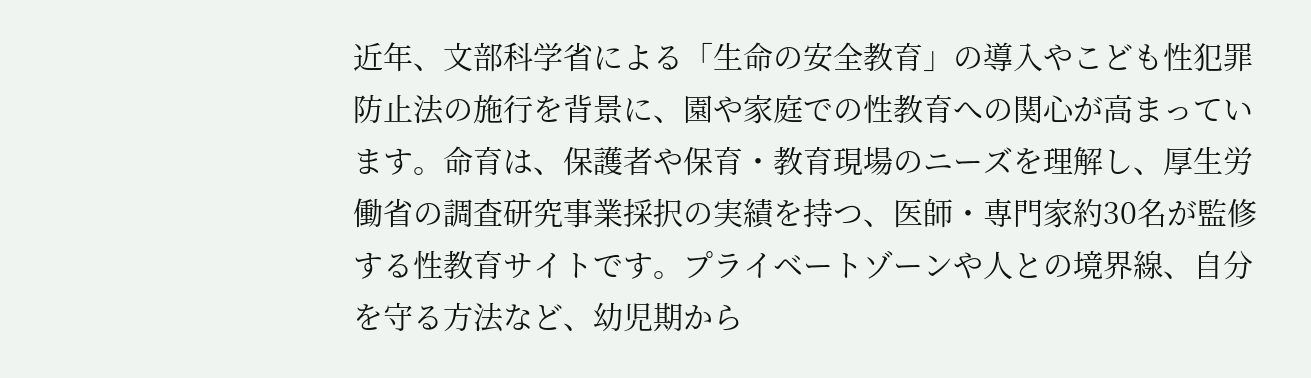近年、文部科学省による「生命の安全教育」の導入やこども性犯罪防止法の施行を背景に、園や家庭での性教育への関心が高まっています。命育は、保護者や保育・教育現場のニーズを理解し、厚生労働省の調査研究事業採択の実績を持つ、医師・専門家約30名が監修する性教育サイトです。プライベートゾーンや人との境界線、自分を守る方法など、幼児期から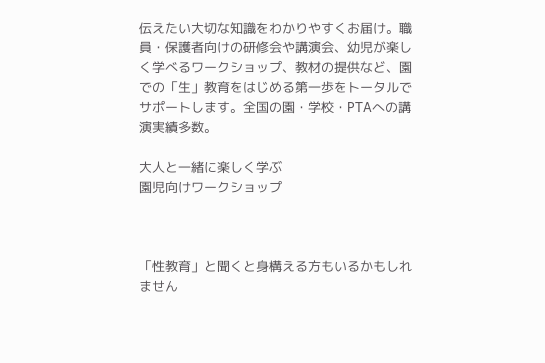伝えたい大切な知識をわかりやすくお届け。職員・保護者向けの研修会や講演会、幼児が楽しく学べるワークショップ、教材の提供など、園での「生」教育をはじめる第一歩をトータルでサポートします。全国の園・学校・PTAへの講演実績多数。

大人と一緒に楽しく学ぶ
園児向けワークショップ



「性教育」と聞くと身構える方もいるかもしれません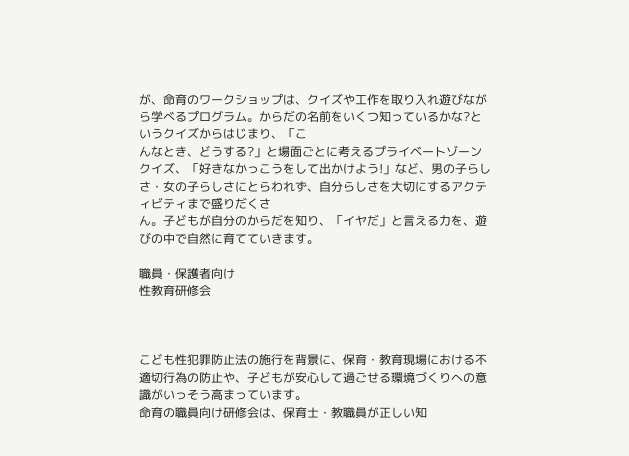が、命育のワークショップは、クイズや工作を取り入れ遊びながら学べるプログラム。からだの名前をいくつ知っているかな?というクイズからはじまり、「こ
んなとき、どうする?」と場面ごとに考えるプライベートゾーンクイズ、「好きなかっこうをして出かけよう!」など、男の子らしさ・女の子らしさにとらわれず、自分らしさを大切にするアクティビティまで盛りだくさ
ん。子どもが自分のからだを知り、「イヤだ」と言える力を、遊びの中で自然に育てていきます。

職員・保護者向け
性教育研修会



こども性犯罪防止法の施行を背景に、保育・教育現場における不適切行為の防止や、子どもが安心して過ごせる環境づくりへの意識がいっそう高まっています。
命育の職員向け研修会は、保育士・教職員が正しい知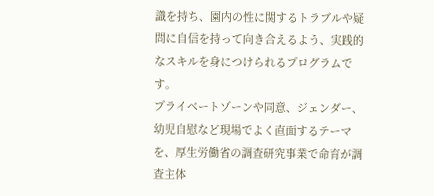識を持ち、園内の性に関するトラブルや疑問に自信を持って向き合えるよう、実践的なスキルを身につけられるプログラムです。
プライベートゾーンや同意、ジェンダー、幼児自慰など現場でよく直面するテーマを、厚生労働省の調査研究事業で命育が調査主体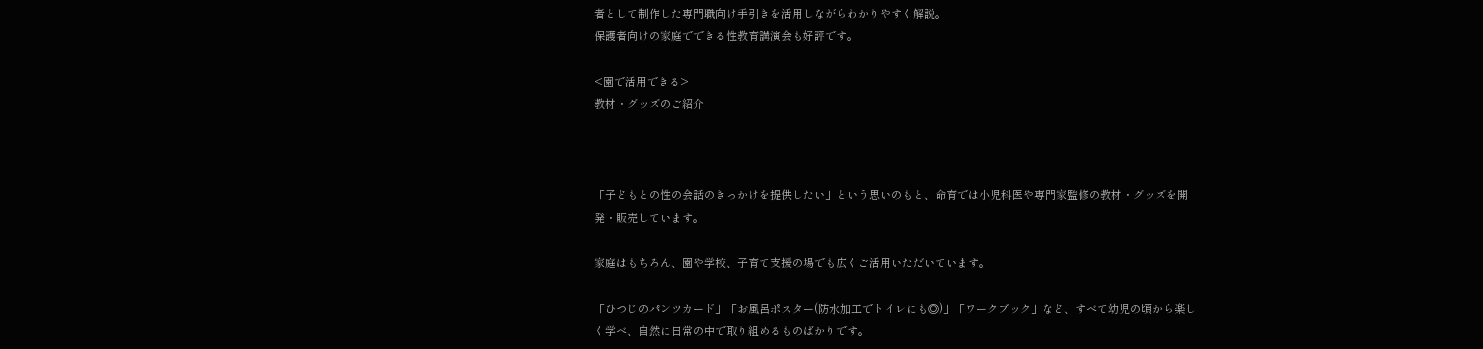者として制作した専門職向け手引きを活用しながらわかりやすく解説。
保護者向けの家庭でできる性教育講演会も好評です。

<園で活用できる>
教材・グッズのご紹介



「子どもとの性の会話のきっかけを提供したい」という思いのもと、命育では小児科医や専門家監修の教材・グッズを開発・販売しています。

家庭はもちろん、園や学校、子育て支援の場でも広くご活用いただいています。

「ひつじのパンツカード」「お風呂ポスター(防水加工でトイレにも◎)」「ワークブック」など、すべて幼児の頃から楽しく学べ、自然に日常の中で取り組めるものばかりです。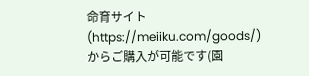命育サイト(https://meiiku.com/goods/)からご購入が可能です(園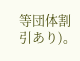等団体割引あり)。